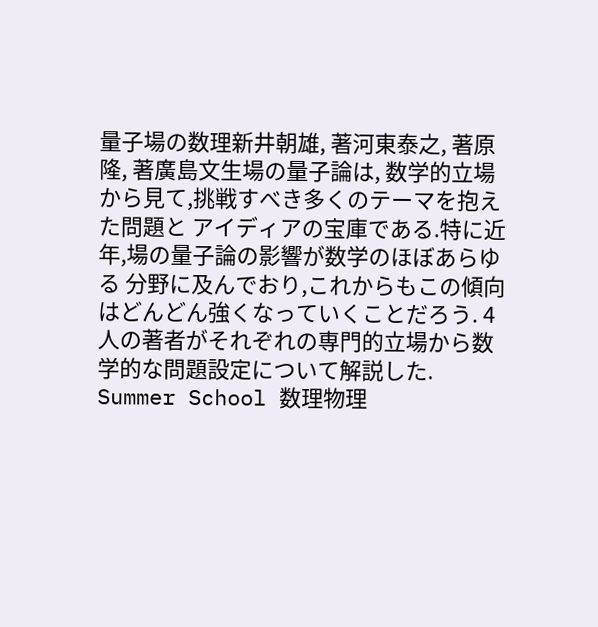量子場の数理新井朝雄, 著河東泰之, 著原隆, 著廣島文生場の量子論は, 数学的立場から見て,挑戦すべき多くのテーマを抱えた問題と アイディアの宝庫である.特に近年,場の量子論の影響が数学のほぼあらゆる 分野に及んでおり,これからもこの傾向はどんどん強くなっていくことだろう. 4人の著者がそれぞれの専門的立場から数学的な問題設定について解説した. Summer School 数理物理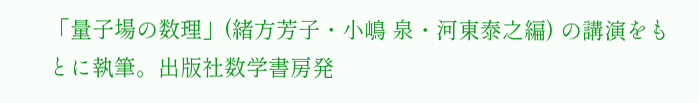「量子場の数理」(緒方芳子・小嶋 泉・河東泰之編) の講演をもとに執筆。出版社数学書房発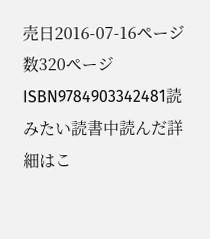売日2016-07-16ページ数320ページISBN9784903342481読みたい読書中読んだ詳細はこ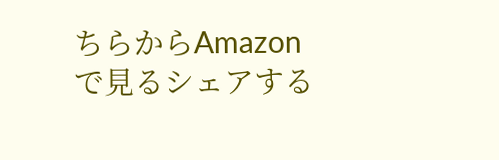ちらからAmazonで見るシェアする